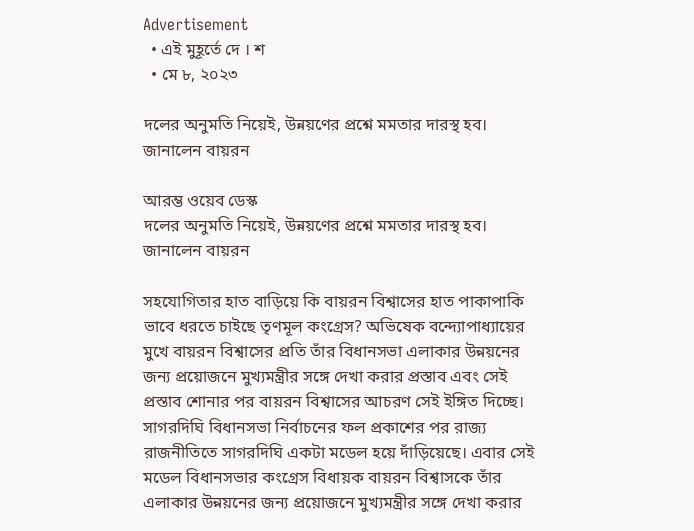Advertisement
  • এই মুহূর্তে দে । শ
  • মে ৮, ২০২৩

দলের অনুমতি নিয়েই, উন্নয়ণের প্রশ্নে মমতার দারস্থ হব। জানালেন বায়রন

আরম্ভ ওয়েব ডেস্ক
দলের অনুমতি নিয়েই, উন্নয়ণের প্রশ্নে মমতার দারস্থ হব। জানালেন বায়রন

সহযোগিতার হাত বাড়িয়ে কি বায়রন বিশ্বাসের হাত পাকাপাকি ভাবে ধরতে চাইছে তৃণমূল কংগ্রেস? অভিষেক বন্দ্যোপাধ্যায়ের মুখে বায়রন বিশ্বাসের প্রতি তাঁর বিধানসভা এলাকার উন্নয়নের জন্য প্রয়োজনে মুখ্যমন্ত্রীর সঙ্গে দেখা করার প্রস্তাব এবং সেই প্রস্তাব শোনার পর বায়রন বিশ্বাসের আচরণ সেই ইঙ্গিত দিচ্ছে। সাগরদিঘি বিধানসভা নির্বাচনের ফল প্রকাশের পর রাজ্য রাজনীতিতে সাগরদিঘি একটা মডেল হয়ে দাঁড়িয়েছে। এবার সেই মডেল বিধানসভার কংগ্রেস বিধায়ক বায়রন বিশ্বাসকে তাঁর এলাকার উন্নয়নের জন্য প্রয়োজনে মুখ্যমন্ত্রীর সঙ্গে দেখা করার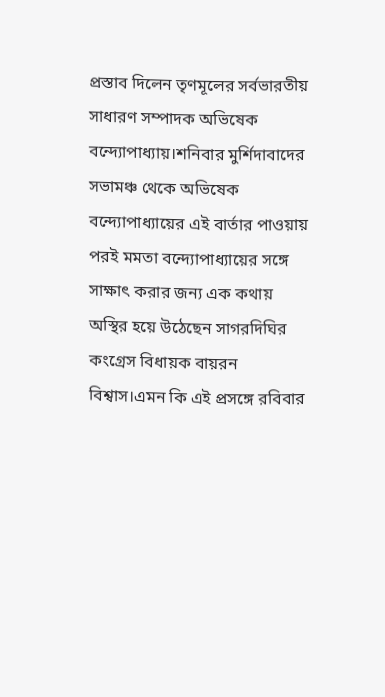প্রস্তাব দিলেন তৃণমূলের সর্বভারতীয় সাধারণ সম্পাদক অভিষেক বন্দ্যোপাধ্যায়।শনিবার মুর্শিদাবাদের সভামঞ্চ থেকে অভিষেক বন্দ্যোপাধ্যায়ের এই বার্তার পাওয়ায় পরই মমতা বন্দ্যোপাধ্যায়ের সঙ্গে সাক্ষাৎ করার জন্য এক কথায় অস্থির হয়ে উঠেছেন সাগরদিঘির কংগ্রেস বিধায়ক বায়রন বিশ্বাস।এমন কি এই প্রসঙ্গে রবিবার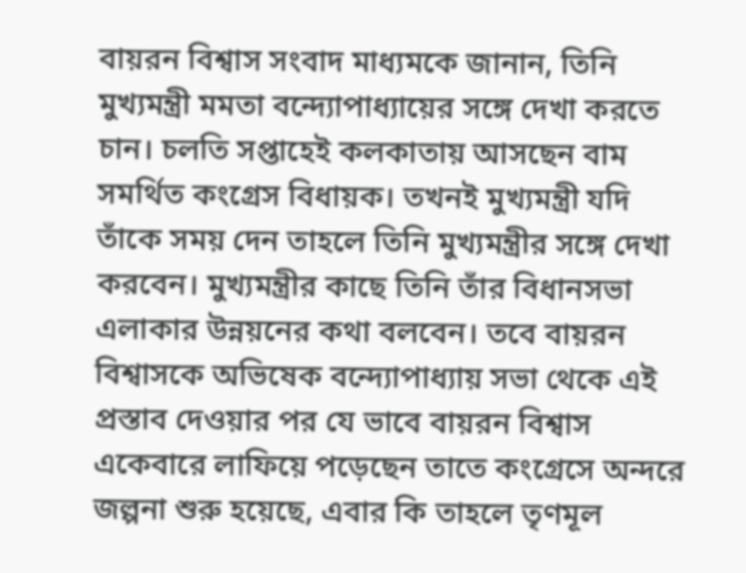বায়রন বিশ্বাস সংবাদ মাধ্যমকে জানান, তিনি মুখ্যমন্ত্রী মমতা বন্দ্যোপাধ্যায়ের সঙ্গে দেখা করতে চান। চলতি সপ্তাহেই কলকাতায় আসছেন বাম সমর্থিত কংগ্রেস বিধায়ক। তখনই মুখ্যমন্ত্রী যদি তাঁকে সময় দেন তাহলে তিনি মুখ্যমন্ত্রীর সঙ্গে দেখা করবেন। মুখ্যমন্ত্রীর কাছে তিনি তাঁর বিধানসভা এলাকার উন্নয়নের কথা বলবেন। তবে বায়রন বিশ্বাসকে অভিষেক বন্দ্যোপাধ্যায় সভা থেকে এই প্রস্তাব দেওয়ার পর যে ভাবে বায়রন বিশ্বাস একেবারে লাফিয়ে পড়েছেন তাতে কংগ্রেসে অন্দরে জল্পনা শুরু হয়েছে, এবার কি তাহলে তৃণমূল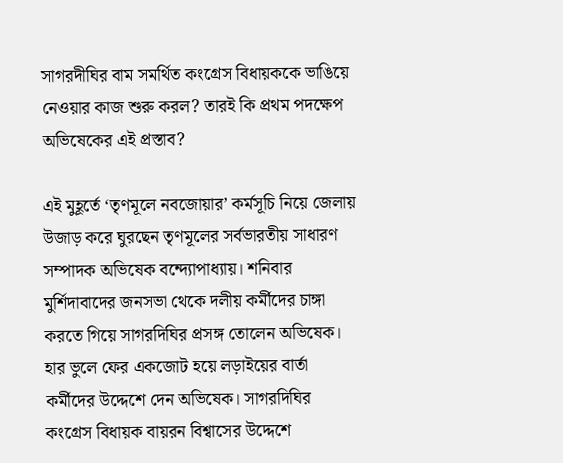সাগরদীঘির বাম সমর্থিত কংগ্রেস বিধায়ককে ভাঙিয়ে নেওয়ার কাজ শুরু করল? তারই কি প্রথম পদক্ষেপ অভিষেকের এই প্রস্তাব?

এই মুহূর্তে ‘তৃণমূলে নবজোয়ার’ কর্মসূচি নিয়ে জেলায় উজাড় করে ঘুরছেন তৃণমূলের সর্বভারতীয় সাধারণ সম্পাদক অভিষেক বন্দ্যোপাধ্যায়। শনিবার মুর্শিদাবাদের জনসভা থেকে দলীয় কর্মীদের চাঙ্গা করতে গিয়ে সাগরদিঘির প্রসঙ্গ তোলেন অভিষেক। হার ভুলে ফের একজোট হয়ে লড়াইয়ের বার্তা কর্মীদের উদ্দেশে দেন অভিষেক। সাগরদিঘির কংগ্রেস বিধায়ক বায়রন বিশ্বাসের উদ্দেশে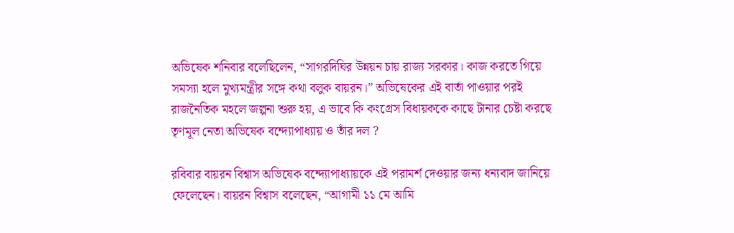অভিষেক শনিবার বলেছিলেন, “সাগরদিঘির উন্নয়ন চায় রাজ্য সরকার। কাজ করতে গিয়ে সমস্যা হলে মুখ্যমন্ত্রীর সঙ্গে কথা বলুক বায়রন।” অভিষেকের এই বার্তা পাওয়ার পরই রাজনৈতিক মহলে জল্পনা শুরু হয়, এ ভাবে কি কংগ্রেস বিধায়ককে কাছে টানার চেষ্টা করছে তৃণমূল নেতা অভিষেক বন্দ্যোপাধ্যায় ও তাঁর দল ?

রবিবার বায়রন বিশ্বাস অভিষেক বন্দ্যোপাধ্যায়কে এই পরামর্শ দেওয়ার জন্য ধন্যবাদ জানিয়ে ফেলেছেন। বায়রন বিশ্বাস বলেছেন, “আগামী ১১ মে আমি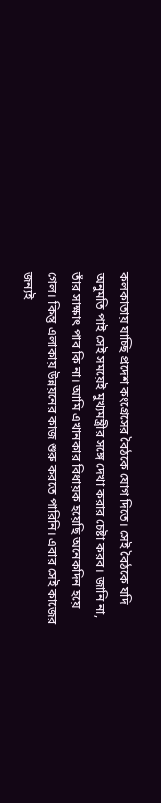কলকাতায় যাচ্ছি প্রদেশ কংগ্রেসের বৈঠকে যোগ দিতে। সেই বৈঠকে যদি অনুমতি পাই সেই সময়েই মুখ্যমন্ত্রীর সঙ্গে দেখা করার চেষ্টা করব। জানি না, তাঁর সাক্ষাৎ পাব কি না। আমি এখানকার বিধায়ক হয়েছি অনেকদিন হয়ে গেল। কিন্তু এলাকায় উন্নয়নের কাজ শুরু করতে পারিনি। এবার সেই কাজের জন্যই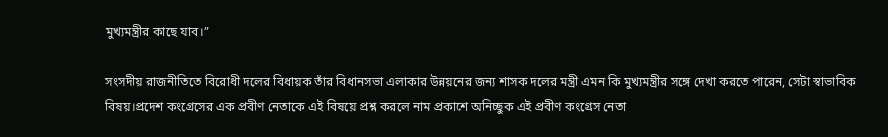মুখ্যমন্ত্রীর কাছে যাব।”

সংসদীয় রাজনীতিতে বিরোধী দলের বিধায়ক তাঁর বিধানসভা এলাকার উন্নয়নের জন্য শাসক দলের মন্ত্রী এমন কি মুখ্যমন্ত্রীর সঙ্গে দেখা করতে পারেন, সেটা স্বাভাবিক বিষয়।প্রদেশ কংগ্রেসের এক প্রবীণ নেতাকে এই বিষয়ে প্রশ্ন করলে নাম প্রকাশে অনিচ্ছুক এই প্রবীণ কংগ্রেস নেতা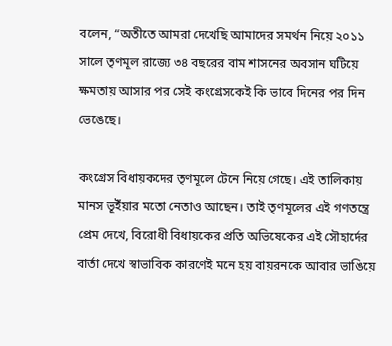বলেন, “অতীতে আমরা দেখেছি আমাদের সমর্থন নিয়ে ২০১১ সালে তৃণমূল রাজ্যে ৩৪ বছরের বাম শাসনের অবসান ঘটিয়ে ক্ষমতায় আসার পর সেই কংগ্রেসকেই কি ভাবে দিনের পর দিন ভেঙেছে।

কংগ্রেস বিধায়কদের তৃণমূলে টেনে নিয়ে গেছে। এই তালিকায় মানস ভূইঁয়ার মতো নেতাও আছেন। তাই তৃণমূলের এই গণতন্ত্রে প্রেম দেখে, বিরোধী বিধায়কের প্রতি অভিষেকের এই সৌহার্দের বার্তা দেখে স্বাভাবিক কারণেই মনে হয় বায়রনকে আবার ভাঙিয়ে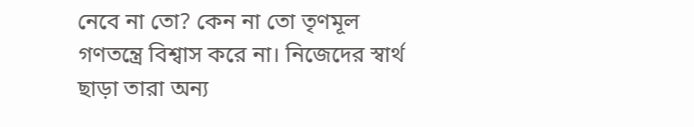নেবে না তো? কেন না তো তৃণমূল গণতন্ত্রে বিশ্বাস করে না। নিজেদের স্বার্থ ছাড়া তারা অন্য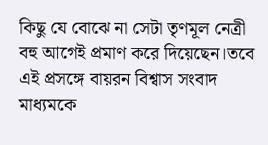কিছু যে বোঝে না সেটা তৃণমূল নেত্রী বহু আগেই প্রমাণ করে দিয়েছেন।তবে এই প্রসঙ্গে বায়রন বিশ্বাস সংবাদ মাধ্যমকে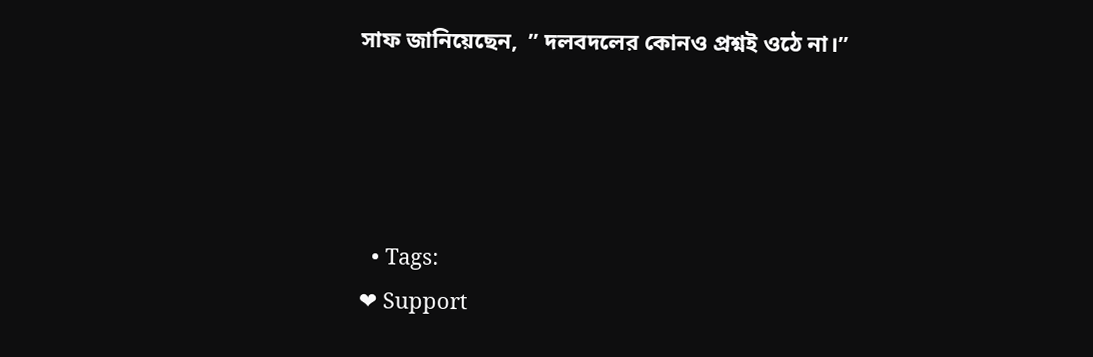সাফ জানিয়েছেন,  ” দলবদলের কোনও প্রশ্নই ওঠে না।”




  • Tags:
❤ Support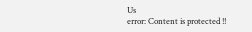Us
error: Content is protected !!